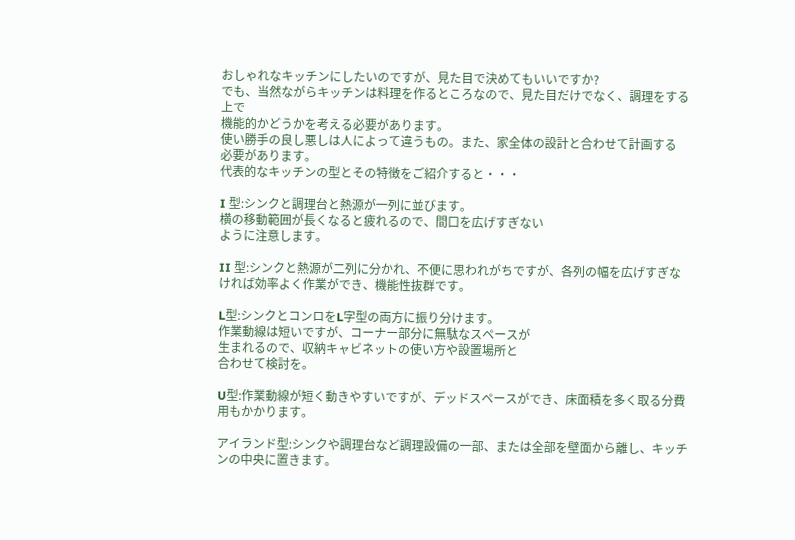おしゃれなキッチンにしたいのですが、見た目で決めてもいいですか?
でも、当然ながらキッチンは料理を作るところなので、見た目だけでなく、調理をする上で
機能的かどうかを考える必要があります。
使い勝手の良し悪しは人によって違うもの。また、家全体の設計と合わせて計画する
必要があります。
代表的なキッチンの型とその特徴をご紹介すると・・・

I 型:シンクと調理台と熱源が一列に並びます。
横の移動範囲が長くなると疲れるので、間口を広げすぎない
ように注意します。

II 型:シンクと熱源が二列に分かれ、不便に思われがちですが、各列の幅を広げすぎなければ効率よく作業ができ、機能性抜群です。

L型:シンクとコンロをL字型の両方に振り分けます。
作業動線は短いですが、コーナー部分に無駄なスペースが
生まれるので、収納キャビネットの使い方や設置場所と
合わせて検討を。

U型:作業動線が短く動きやすいですが、デッドスペースができ、床面積を多く取る分費用もかかります。

アイランド型:シンクや調理台など調理設備の一部、または全部を壁面から離し、キッチンの中央に置きます。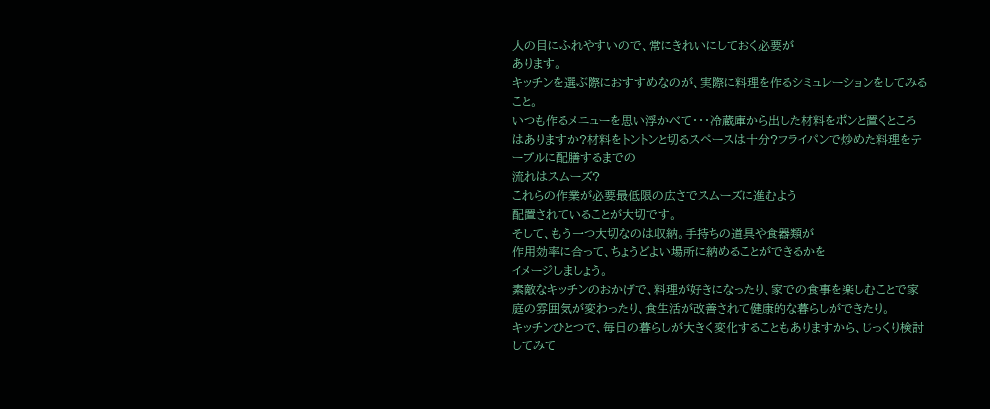人の目にふれやすいので、常にきれいにしておく必要が
あります。
キッチンを選ぶ際におすすめなのが、実際に料理を作るシミュレーションをしてみること。
いつも作るメニューを思い浮かべて・・・冷蔵庫から出した材料をポンと置くところはありますか?材料をトントンと切るスペースは十分?フライパンで炒めた料理をテーブルに配膳するまでの
流れはスムーズ?
これらの作業が必要最低限の広さでスムーズに進むよう
配置されていることが大切です。
そして、もう一つ大切なのは収納。手持ちの道具や食器類が
作用効率に合って、ちょうどよい場所に納めることができるかを
イメージしましょう。
素敵なキッチンのおかげで、料理が好きになったり、家での食事を楽しむことで家庭の雰囲気が変わったり、食生活が改善されて健康的な暮らしができたり。
キッチンひとつで、毎日の暮らしが大きく変化することもありますから、じっくり検討してみて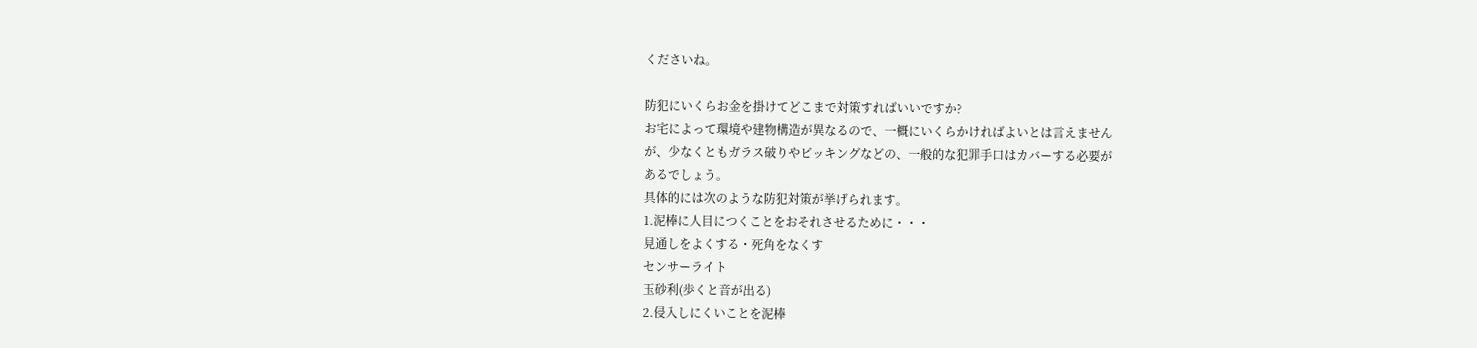くださいね。

防犯にいくらお金を掛けてどこまで対策すればいいですか?
お宅によって環境や建物構造が異なるので、一概にいくらかければよいとは言えません
が、少なくともガラス破りやピッキングなどの、一般的な犯罪手口はカバーする必要が
あるでしょう。
具体的には次のような防犯対策が挙げられます。
1.泥棒に人目につくことをおそれさせるために・・・
見通しをよくする・死角をなくす
センサーライト
玉砂利(歩くと音が出る)
2.侵入しにくいことを泥棒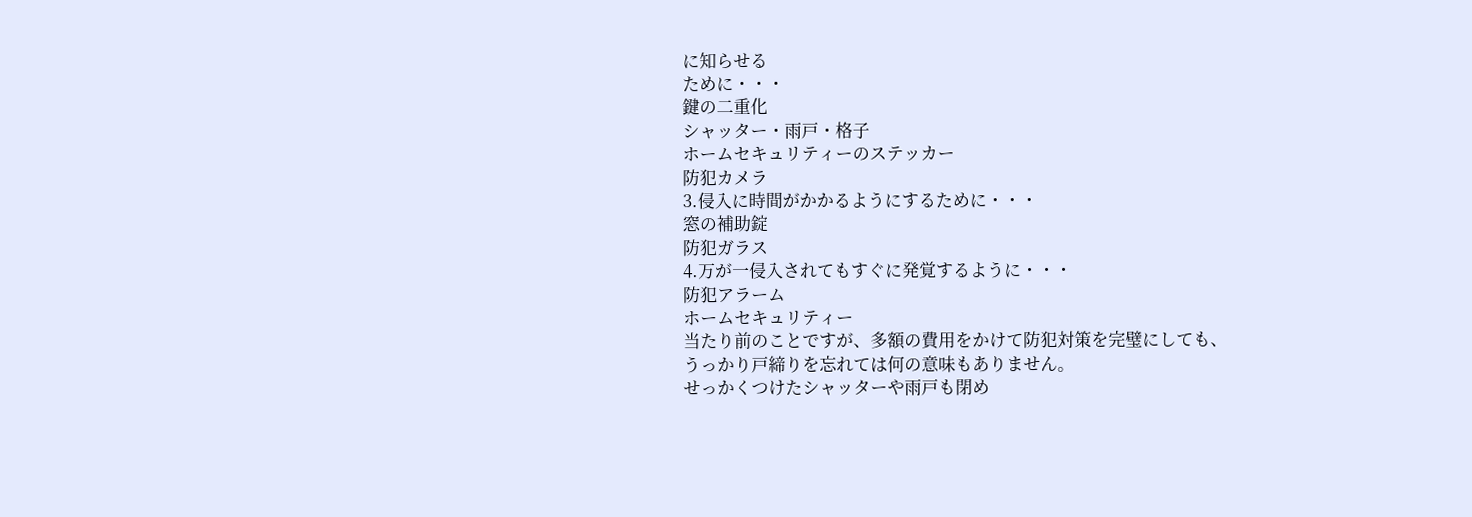に知らせる
ために・・・
鍵の二重化
シャッター・雨戸・格子
ホームセキュリティーのステッカー
防犯カメラ
3.侵入に時間がかかるようにするために・・・
窓の補助錠
防犯ガラス
4.万が一侵入されてもすぐに発覚するように・・・
防犯アラーム
ホームセキュリティー
当たり前のことですが、多額の費用をかけて防犯対策を完璧にしても、
うっかり戸締りを忘れては何の意味もありません。
せっかくつけたシャッターや雨戸も閉め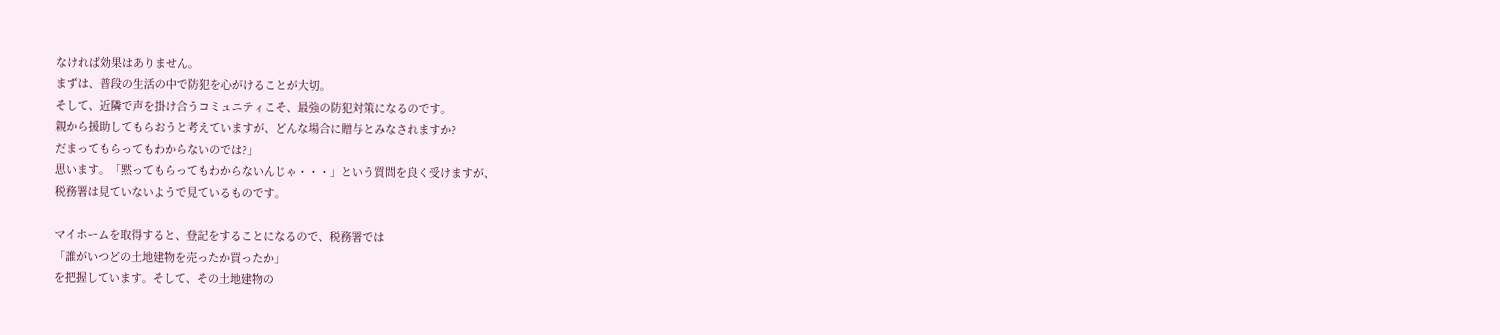なければ効果はありません。
まずは、普段の生活の中で防犯を心がけることが大切。
そして、近隣で声を掛け合うコミュニティこそ、最強の防犯対策になるのです。
親から援助してもらおうと考えていますが、どんな場合に贈与とみなされますか?
だまってもらってもわからないのでは?」
思います。「黙ってもらってもわからないんじゃ・・・」という質問を良く受けますが、
税務署は見ていないようで見ているものです。

マイホームを取得すると、登記をすることになるので、税務署では
「誰がいつどの土地建物を売ったか買ったか」
を把握しています。そして、その土地建物の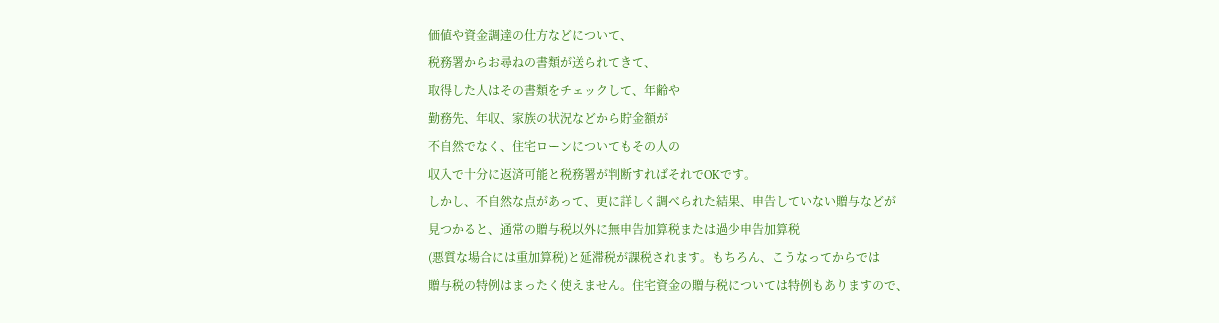価値や資金調達の仕方などについて、
税務署からお尋ねの書類が送られてきて、
取得した人はその書類をチェックして、年齢や
勤務先、年収、家族の状況などから貯金額が
不自然でなく、住宅ローンについてもその人の
収入で十分に返済可能と税務署が判断すればそれでOKです。
しかし、不自然な点があって、更に詳しく調べられた結果、申告していない贈与などが
見つかると、通常の贈与税以外に無申告加算税または過少申告加算税
(悪質な場合には重加算税)と延滞税が課税されます。もちろん、こうなってからでは
贈与税の特例はまったく使えません。住宅資金の贈与税については特例もありますので、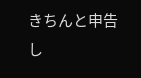きちんと申告し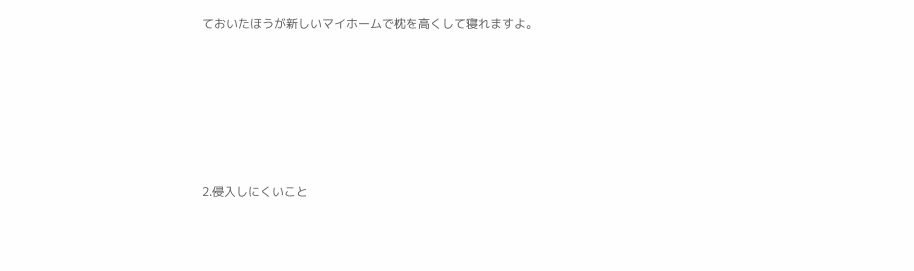ておいたほうが新しいマイホームで枕を高くして寝れますよ。







2.侵入しにくいこと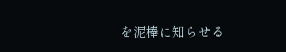を泥棒に知らせる